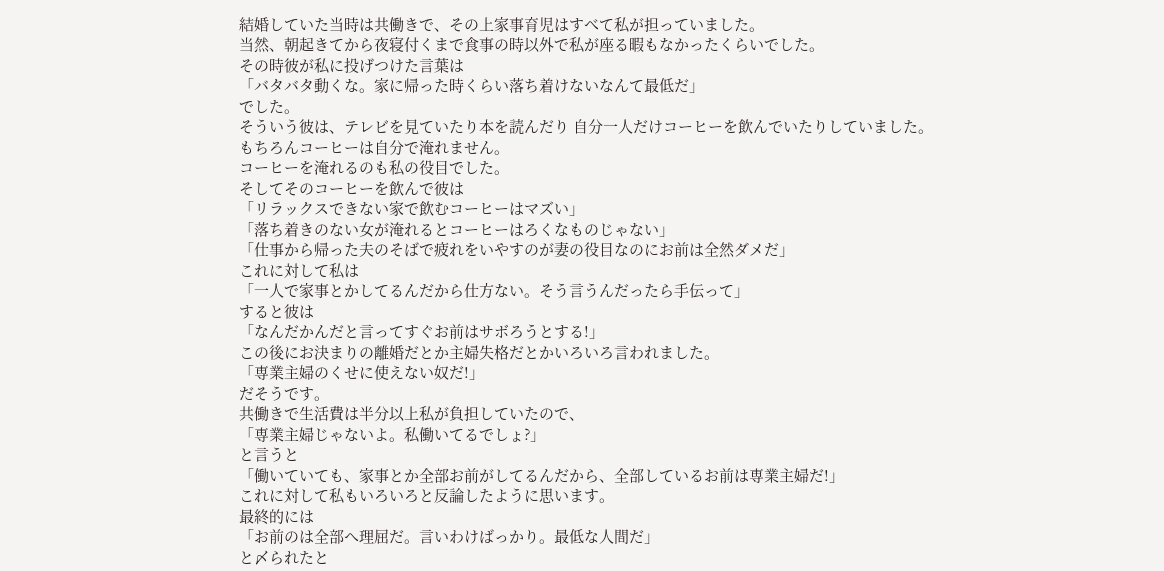結婚していた当時は共働きで、その上家事育児はすべて私が担っていました。
当然、朝起きてから夜寝付くまで食事の時以外で私が座る暇もなかったくらいでした。
その時彼が私に投げつけた言葉は
「バタバタ動くな。家に帰った時くらい落ち着けないなんて最低だ」
でした。
そういう彼は、テレビを見ていたり本を読んだり 自分一人だけコーヒーを飲んでいたりしていました。
もちろんコーヒーは自分で淹れません。
コーヒーを淹れるのも私の役目でした。
そしてそのコーヒーを飲んで彼は
「リラックスできない家で飲むコーヒーはマズい」
「落ち着きのない女が淹れるとコーヒーはろくなものじゃない」
「仕事から帰った夫のそばで疲れをいやすのが妻の役目なのにお前は全然ダメだ」
これに対して私は
「一人で家事とかしてるんだから仕方ない。そう言うんだったら手伝って」
すると彼は
「なんだかんだと言ってすぐお前はサボろうとする!」
この後にお決まりの離婚だとか主婦失格だとかいろいろ言われました。
「専業主婦のくせに使えない奴だ!」
だそうです。
共働きで生活費は半分以上私が負担していたので、
「専業主婦じゃないよ。私働いてるでしょ?」
と言うと
「働いていても、家事とか全部お前がしてるんだから、全部しているお前は専業主婦だ!」
これに対して私もいろいろと反論したように思います。
最終的には
「お前のは全部へ理屈だ。言いわけばっかり。最低な人間だ」
と〆られたと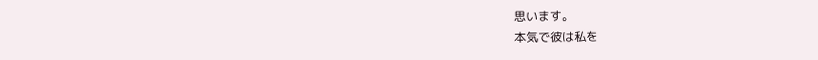思います。
本気で彼は私を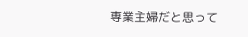専業主婦だと思って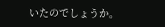いたのでしょうか。